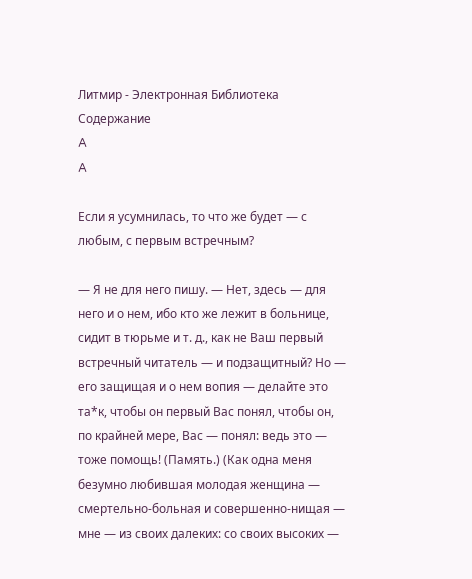Литмир - Электронная Библиотека
Содержание
A
A

Если я усумнилась, то что же будет — с любым, с первым встречным?

— Я не для него пишу. — Нет, здесь — для него и о нем, ибо кто же лежит в больнице, сидит в тюрьме и т. д., как не Ваш первый встречный читатель — и подзащитный? Но — его защищая и о нем вопия — делайте это та*к, чтобы он первый Вас понял, чтобы он, по крайней мере, Вас — понял: ведь это — тоже помощь! (Память.) (Как одна меня безумно любившая молодая женщина — смертельно-больная и совершенно-нищая — мне — из своих далеких: со своих высоких —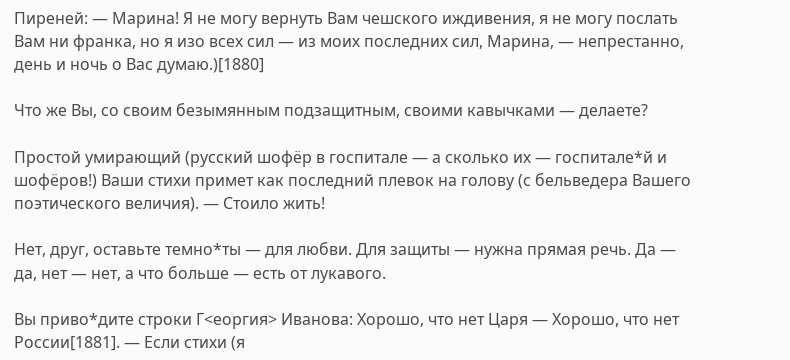Пиреней: — Марина! Я не могу вернуть Вам чешского иждивения, я не могу послать Вам ни франка, но я изо всех сил — из моих последних сил, Марина, — непрестанно, день и ночь о Вас думаю.)[1880]

Что же Вы, со своим безымянным подзащитным, своими кавычками — делаете?

Простой умирающий (русский шофёр в госпитале — а сколько их — госпитале*й и шофёров!) Ваши стихи примет как последний плевок на голову (с бельведера Вашего поэтического величия). — Стоило жить!

Нет, друг, оставьте темно*ты — для любви. Для защиты — нужна прямая речь. Да — да, нет — нет, а что больше — есть от лукавого.

Вы приво*дите строки Г<еоргия> Иванова: Хорошо, что нет Царя — Хорошо, что нет России[1881]. — Если стихи (я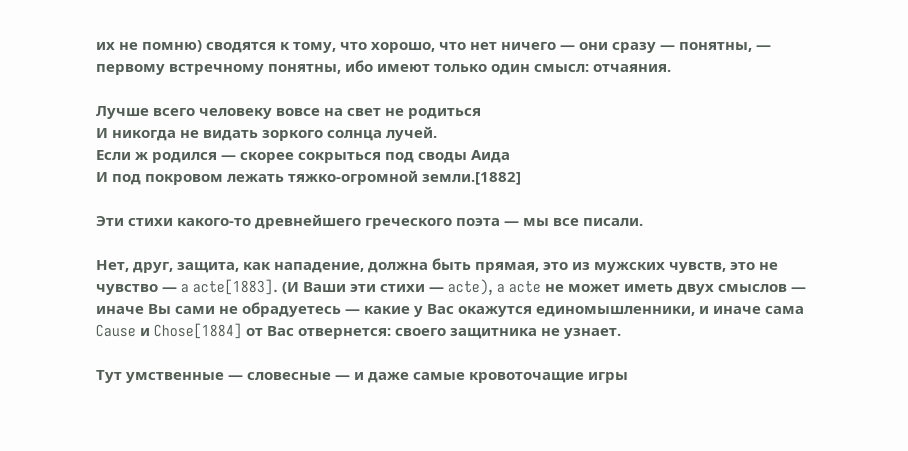их не помню) сводятся к тому, что хорошо, что нет ничего — они сразу — понятны, — первому встречному понятны, ибо имеют только один смысл: отчаяния.

Лучше всего человеку вовсе на свет не родиться
И никогда не видать зоркого солнца лучей.
Если ж родился — скорее сокрыться под своды Аида
И под покровом лежать тяжко-огромной земли.[1882]

Эти стихи какого-то древнейшего греческого поэта — мы все писали.

Нет, друг, защита, как нападение, должна быть прямая, это из мужских чувств, это не чувство — a acte[1883]. (И Ваши эти стихи — acte), a acte не может иметь двух смыслов — иначе Вы сами не обрадуетесь — какие у Вас окажутся единомышленники, и иначе сама Cause и Chose[1884] от Вас отвернется: своего защитника не узнает.

Тут умственные — словесные — и даже самые кровоточащие игры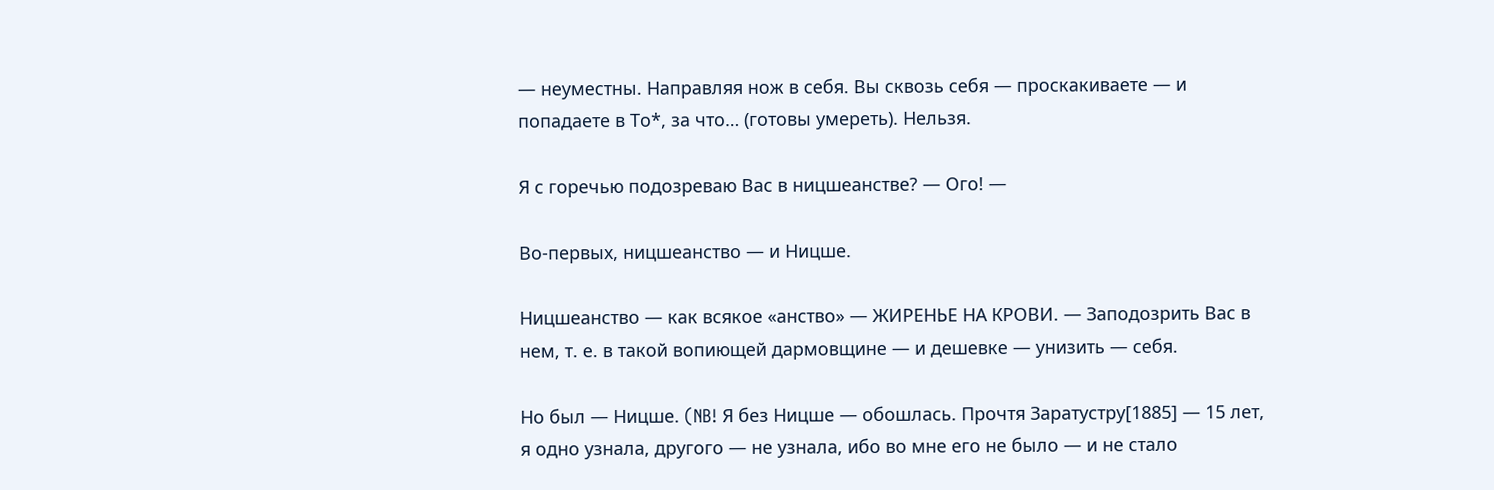— неуместны. Направляя нож в себя. Вы сквозь себя — проскакиваете — и попадаете в То*, за что… (готовы умереть). Нельзя.

Я с горечью подозреваю Вас в ницшеанстве? — Ого! —

Во-первых, ницшеанство — и Ницше.

Ницшеанство — как всякое «анство» — ЖИРЕНЬЕ НА КРОВИ. — Заподозрить Вас в нем, т. е. в такой вопиющей дармовщине — и дешевке — унизить — себя.

Но был — Ницше. (NB! Я без Ницше — обошлась. Прочтя Заратустру[1885] — 15 лет, я одно узнала, другого — не узнала, ибо во мне его не было — и не стало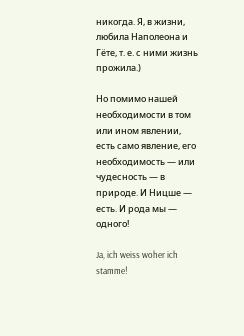никогда. Я, в жизни, любила Наполеона и Гёте, т. е. с ними жизнь прожила.)

Но помимо нашей необходимости в том или ином явлении, есть само явление, его необходимость — или чудесность — в природе. И Ницше — есть. И рода мы — одного!

Ja, ich weiss woher ich stamme!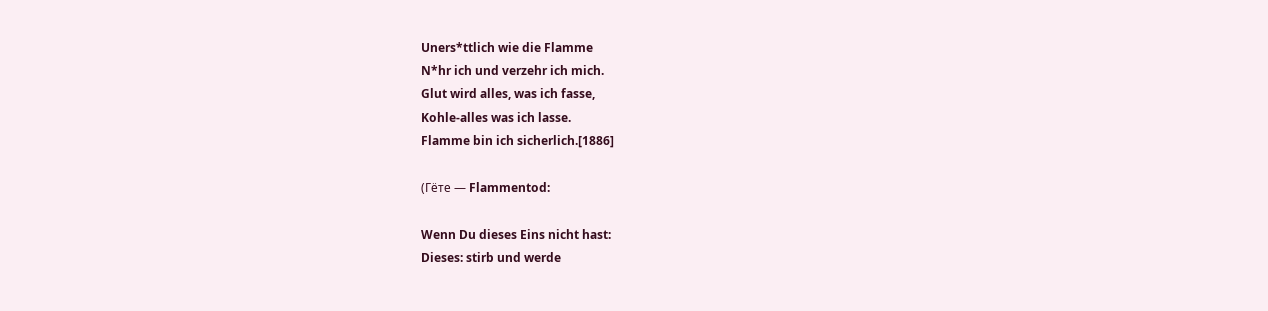Uners*ttlich wie die Flamme
N*hr ich und verzehr ich mich.
Glut wird alles, was ich fasse,
Kohle-alles was ich lasse.
Flamme bin ich sicherlich.[1886]

(Гёте — Flammentod:

Wenn Du dieses Eins nicht hast:
Dieses: stirb und werde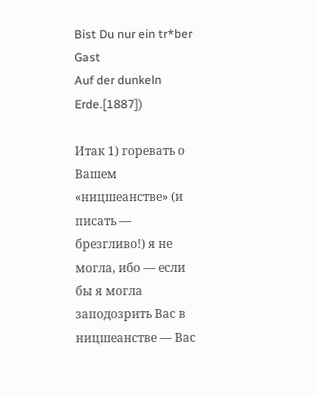Bist Du nur ein tr*ber Gast
Auf der dunkeln Erde.[1887])

Итак 1) горевать о Вашем «ницшеанстве» (и писать — брезгливо!) я не могла, ибо — если бы я могла заподозрить Вас в ницшеанстве — Вас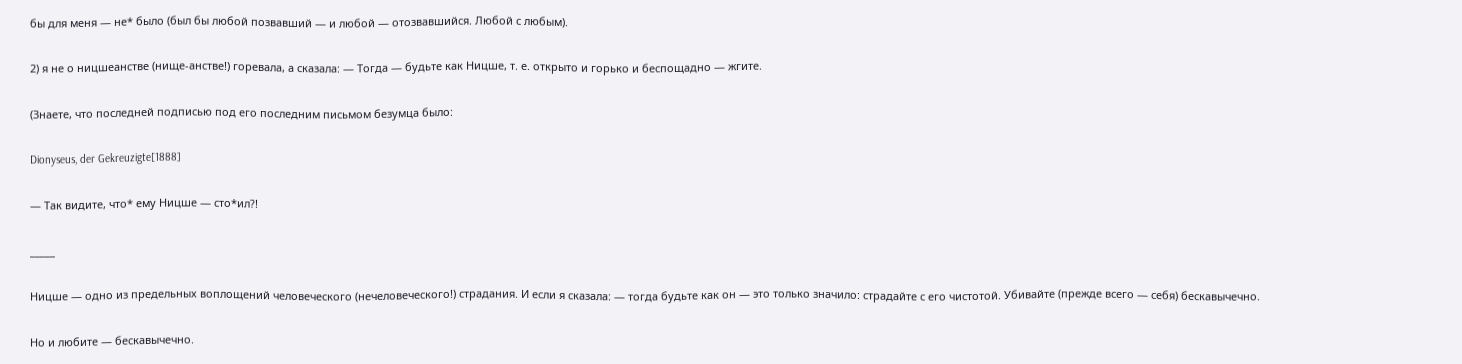бы для меня — не* было (был бы любой позвавший — и любой — отозвавшийся. Любой с любым).

2) я не о ницшеанстве (нище-анстве!) горевала, а сказала: — Тогда — будьте как Ницше, т. е. открыто и горько и беспощадно — жгите.

(Знаете, что последней подписью под его последним письмом безумца было:

Dionyseus, der Gekreuzigte[1888]

— Так видите, что* ему Ницше — сто*ил?!

_____

Ницше — одно из предельных воплощений человеческого (нечеловеческого!) страдания. И если я сказала: — тогда будьте как он — это только значило: страдайте с его чистотой. Убивайте (прежде всего — себя) бескавычечно.

Но и любите — бескавычечно.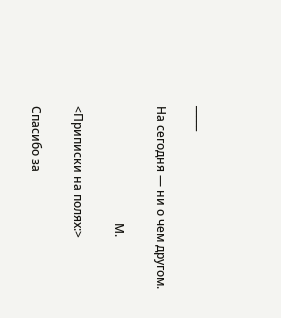_____

На сегодня — ни о чем другом.

                                       М.

<Приписки на полях:>

Спасибо за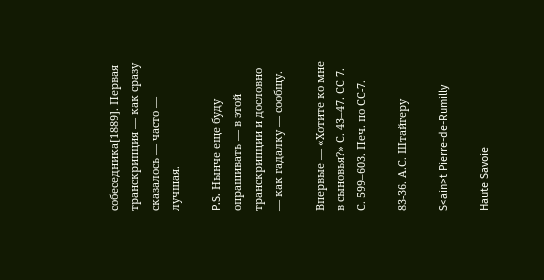собеседника[1889]. Первая транскрипция — как сразу сказалось — часто — лучшая.

P.S. Нынче еще буду опрашивать — в этой транскрипции и дословно — как гадалку — сообщу.

Впервые — «Хотите ко мне в сыновья?» С. 43–47. СС 7. С. 599–603. Печ. по СС-7.

83-36. А.С. Штайгеру

S<ain>t Pierre-de-Rumilly

Haute Savoie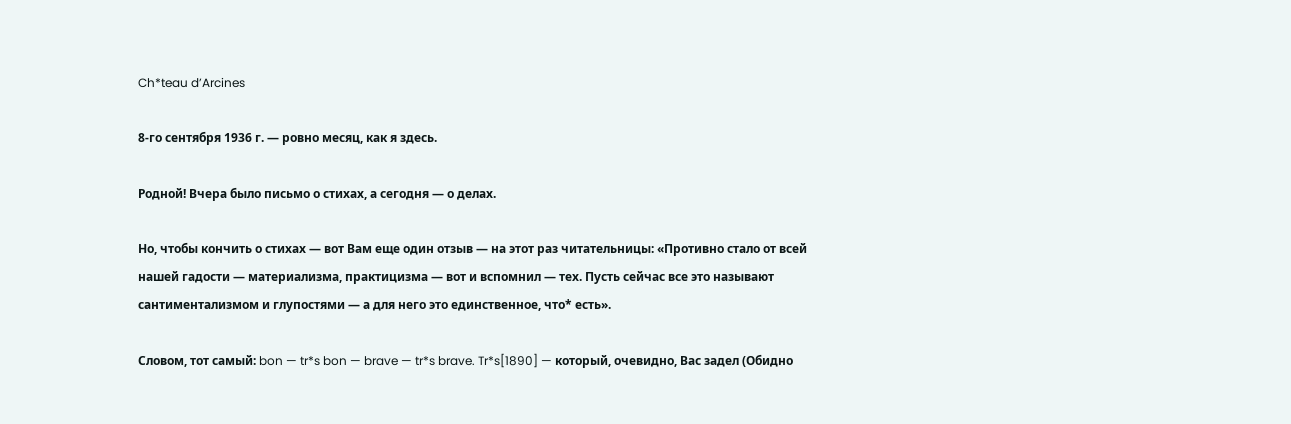Ch*teau d’Arcines

8-го сентября 1936 г. — ровно месяц, как я здесь.

Родной! Вчера было письмо о стихах, а сегодня — о делах.

Но, чтобы кончить о стихах — вот Вам еще один отзыв — на этот раз читательницы: «Противно стало от всей нашей гадости — материализма, практицизма — вот и вспомнил — тех. Пусть сейчас все это называют сантиментализмом и глупостями — а для него это единственное, что* есть».

Словом, тот самый: bon — tr*s bon — brave — tr*s brave. Tr*s[1890] — который, очевидно, Вас задел (Обидно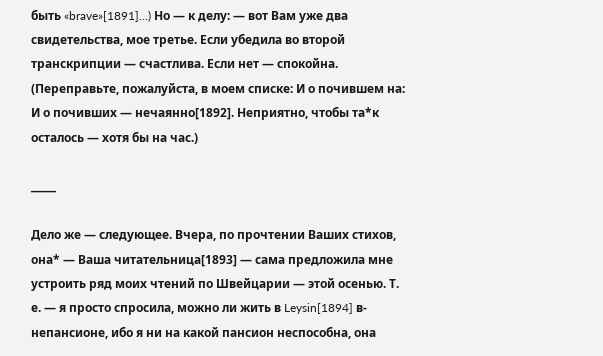быть «brave»[1891]…) Но — к делу: — вот Вам уже два свидетельства, мое третье. Если убедила во второй транскрипции — счастлива. Если нет — спокойна. (Переправьте, пожалуйста, в моем списке: И о почившем на: И о почивших — нечаянно[1892]. Неприятно, чтобы та*к осталось — хотя бы на час.)

_____

Дело же — следующее. Вчера, по прочтении Ваших стихов, она* — Ваша читательница[1893] — сама предложила мне устроить ряд моих чтений по Швейцарии — этой осенью. Т. е. — я просто спросила, можно ли жить в Leysin[1894] в-непансионе, ибо я ни на какой пансион неспособна, она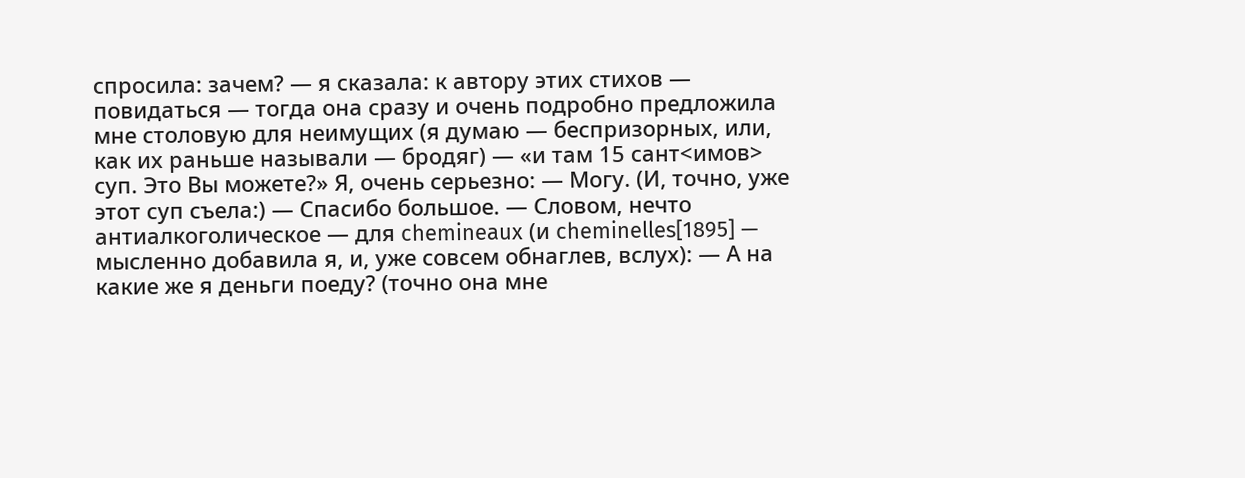спросила: зачем? — я сказала: к автору этих стихов — повидаться — тогда она сразу и очень подробно предложила мне столовую для неимущих (я думаю — беспризорных, или, как их раньше называли — бродяг) — «и там 15 сант<имов> суп. Это Вы можете?» Я, очень серьезно: — Могу. (И, точно, уже этот суп съела:) — Спасибо большое. — Словом, нечто антиалкоголическое — для chemineaux (и cheminelles[1895] — мысленно добавила я, и, уже совсем обнаглев, вслух): — А на какие же я деньги поеду? (точно она мне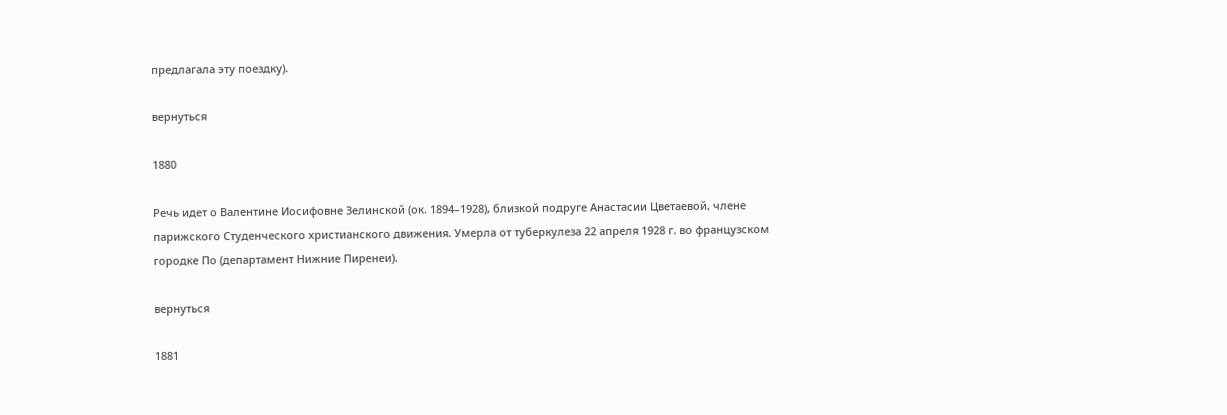предлагала эту поездку).

вернуться

1880

Речь идет о Валентине Иосифовне Зелинской (ок. 1894–1928), близкой подруге Анастасии Цветаевой, члене парижского Студенческого христианского движения. Умерла от туберкулеза 22 апреля 1928 г. во французском городке По (департамент Нижние Пиренеи).

вернуться

1881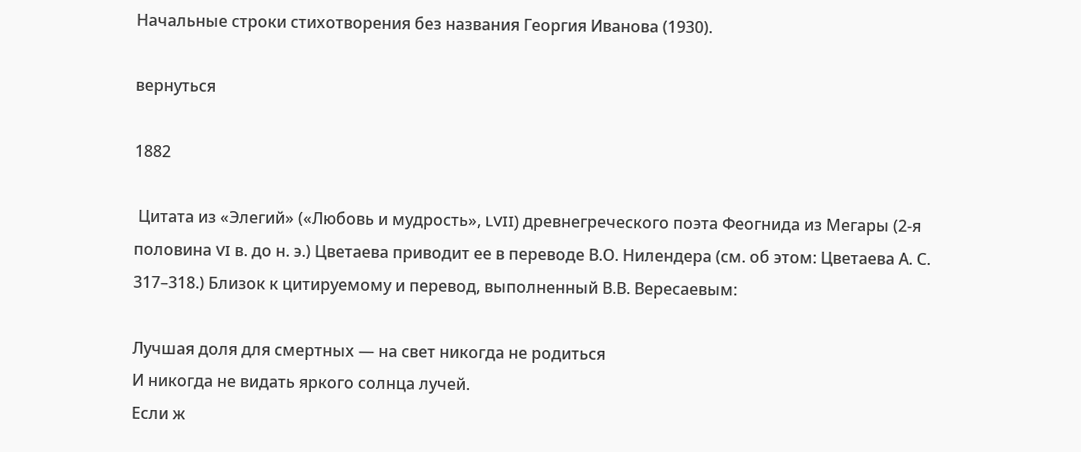Начальные строки стихотворения без названия Георгия Иванова (1930).

вернуться

1882

 Цитата из «Элегий» («Любовь и мудрость», LVII) древнегреческого поэта Феогнида из Мегары (2-я половина VI в. до н. э.) Цветаева приводит ее в переводе В.О. Нилендера (см. об этом: Цветаева А. С. 317–318.) Близок к цитируемому и перевод, выполненный В.В. Вересаевым:

Лучшая доля для смертных — на свет никогда не родиться
И никогда не видать яркого солнца лучей.
Если ж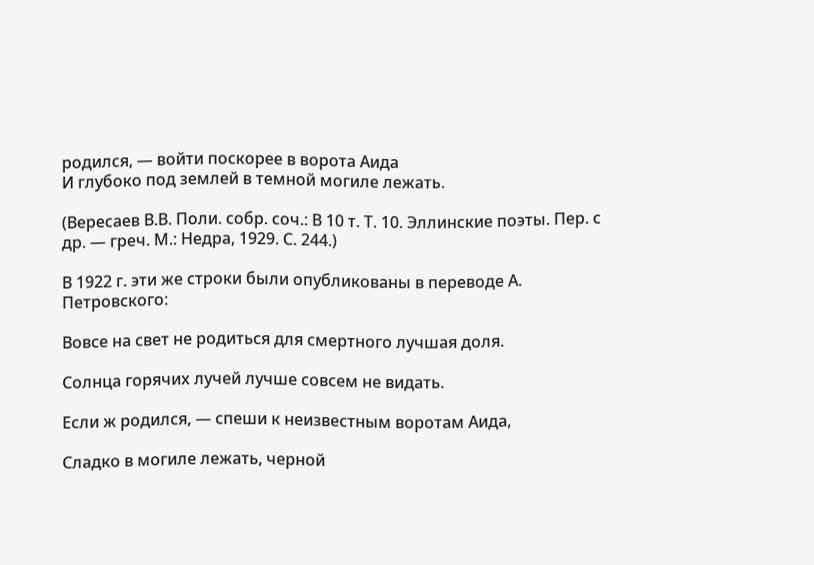родился, — войти поскорее в ворота Аида
И глубоко под землей в темной могиле лежать.

(Вересаев В.В. Поли. собр. соч.: В 10 т. Т. 10. Эллинские поэты. Пер. с др. — греч. М.: Недра, 1929. С. 244.)

В 1922 г. эти же строки были опубликованы в переводе А. Петровского:

Вовсе на свет не родиться для смертного лучшая доля.

Солнца горячих лучей лучше совсем не видать.

Если ж родился, — спеши к неизвестным воротам Аида,

Сладко в могиле лежать, черной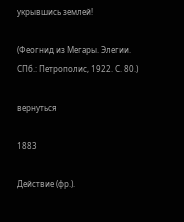укрывшись землей!

(Феогнид из Мегары. Элегии. СПб.: Петрополис, 1922. С. 80.)

вернуться

1883

Действие (фр.).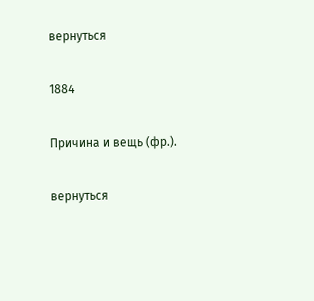вернуться

1884

Причина и вещь (фр.).

вернуться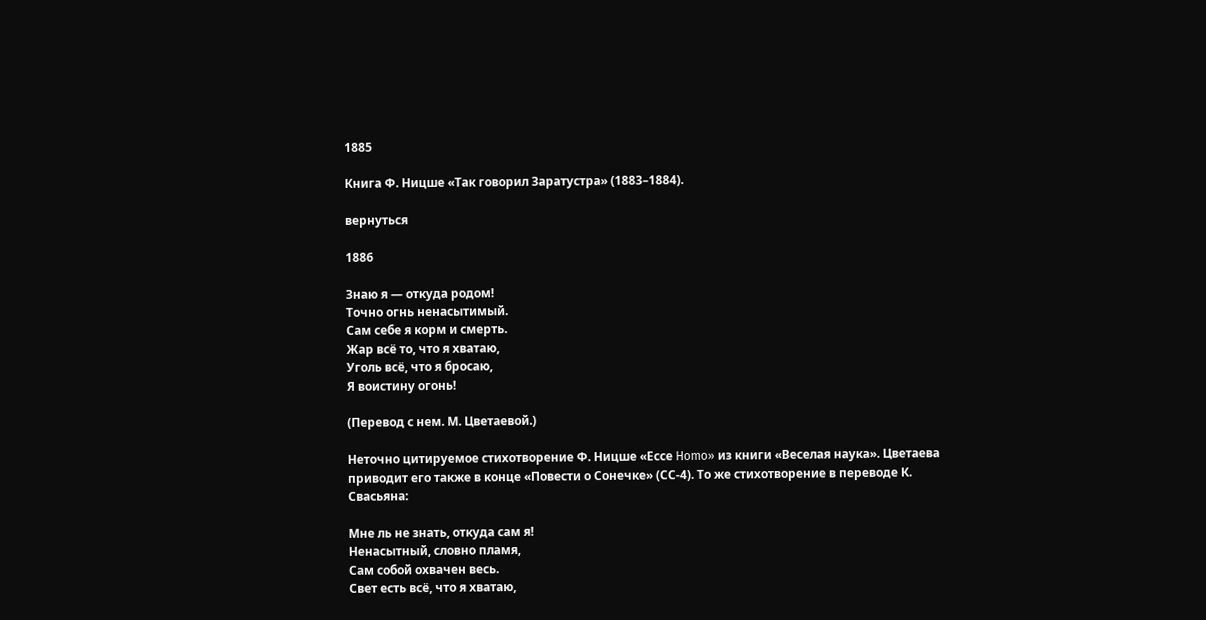1885

Книга Ф. Ницше «Так говорил Заратустра» (1883–1884).

вернуться

1886

Знаю я — откуда родом!
Точно огнь ненасытимый.
Сам себе я корм и смерть.
Жар всё то, что я хватаю,
Уголь всё, что я бросаю,
Я воистину огонь!

(Перевод с нем. М. Цветаевой.)

Неточно цитируемое стихотворение Ф. Ницше «Ессе Homo» из книги «Веселая наука». Цветаева приводит его также в конце «Повести о Сонечке» (СС-4). То же стихотворение в переводе К. Свасьяна:

Мне ль не знать, откуда сам я!
Ненасытный, словно пламя,
Сам собой охвачен весь.
Свет есть всё, что я хватаю,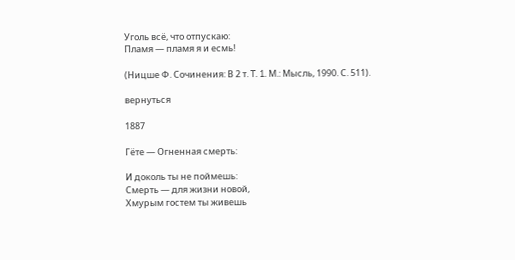Уголь всё, что отпускаю:
Пламя — пламя я и есмь!

(Ницше Ф. Сочинения: В 2 т. T. 1. М.: Мысль, 1990. С. 511).

вернуться

1887

Гёте — Огненная смерть:

И доколь ты не поймешь:
Смерть — для жизни новой,
Хмурым гостем ты живешь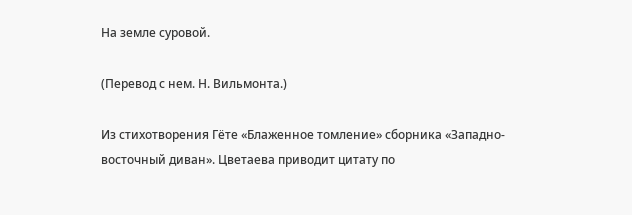На земле суровой.

(Перевод с нем. Н. Вильмонта.)

Из стихотворения Гёте «Блаженное томление» сборника «Западно-восточный диван». Цветаева приводит цитату по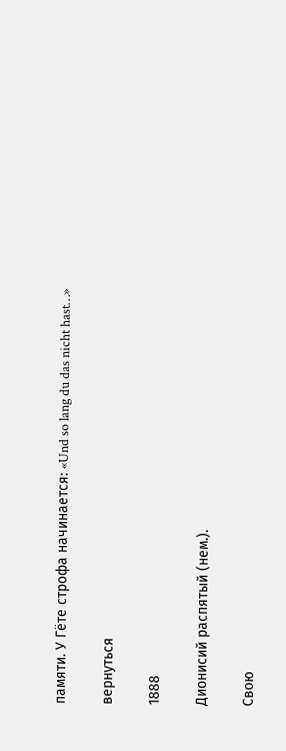памяти. У Гёте строфа начинается: «Und so lang du das nicht hast…»

вернуться

1888

Дионисий распятый (нем.).

Свою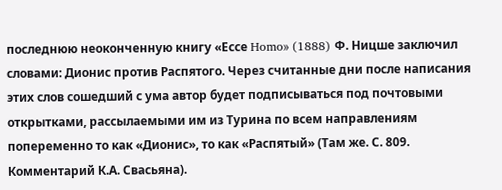последнюю неоконченную книгу «Ессе Homo» (1888) Ф. Ницше заключил словами: Дионис против Распятого. Через считанные дни после написания этих слов сошедший с ума автор будет подписываться под почтовыми открытками, рассылаемыми им из Турина по всем направлениям попеременно то как «Дионис», то как «Распятый» (Там же. С. 809. Комментарий К.А. Свасьяна).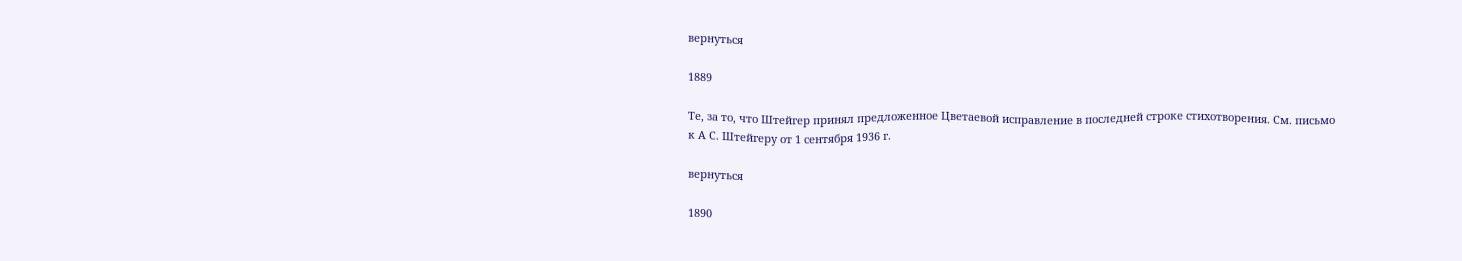вернуться

1889

Те, за то, что Штейгер принял предложенное Цветаевой исправление в последней строке стихотворения. См. письмо к А С. Штейгеру от 1 сентября 1936 г.

вернуться

1890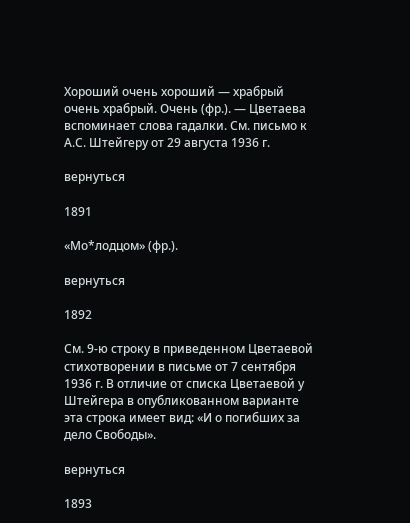Хороший очень хороший — храбрый очень храбрый. Очень (фр.). — Цветаева вспоминает слова гадалки. См. письмо к А.С. Штейгеру от 29 августа 1936 г.

вернуться

1891

«Мо*лодцом» (фр.).

вернуться

1892

См. 9-ю строку в приведенном Цветаевой стихотворении в письме от 7 сентября 1936 г. В отличие от списка Цветаевой у Штейгера в опубликованном варианте эта строка имеет вид: «И о погибших за дело Свободы».

вернуться

1893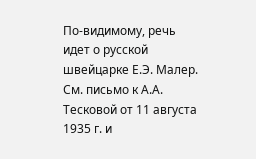По-видимому, речь идет о русской швейцарке Е.Э. Малер. См. письмо к А.А. Тесковой от 11 августа 1935 г. и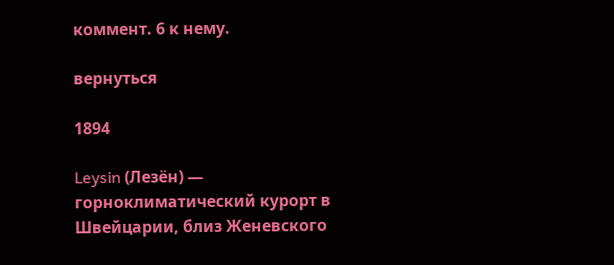коммент. 6 к нему.

вернуться

1894

Leysin (Лезён) — горноклиматический курорт в Швейцарии, близ Женевского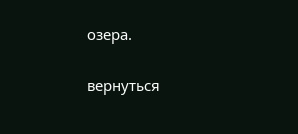озера.

вернуться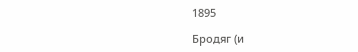1895

Бродяг (и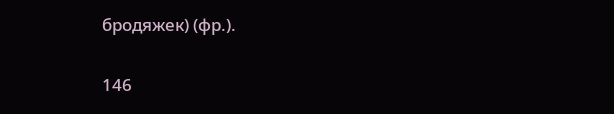бродяжек) (фр.).

146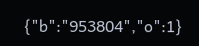{"b":"953804","o":1}